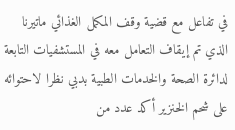في تفاعل مع قضية وقف المكمل الغذائي ماتيرنا الذي تم إيقاف التعامل معه في المستشفيات التابعة لدائرة الصحة والخدمات الطبية بدبي نظرا لاحتوائه على شحم الخنزير أكد عدد من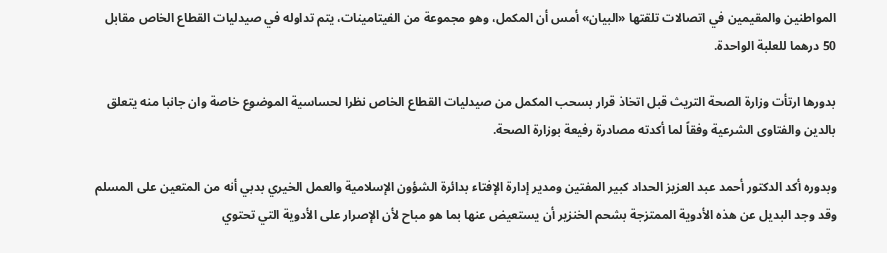المواطنين والمقيمين في اتصالات تلقتها «البيان» أمس أن المكمل، وهو مجموعة من الفيتامينات، يتم تداوله في صيدليات القطاع الخاص مقابل 50 درهما للعلبة الواحدة.

بدورها ارتأت وزارة الصحة التريث قبل اتخاذ قرار بسحب المكمل من صيدليات القطاع الخاص نظرا لحساسية الموضوع خاصة وان جانبا منه يتعلق بالدين والفتاوى الشرعية وفقاً لما أكدته مصادرة رفيعة بوزارة الصحة.

وبدوره أكد الدكتور أحمد عبد العزيز الحداد كبير المفتين ومدير إدارة الإفتاء بدائرة الشؤون الإسلامية والعمل الخيري بدبي أنه من المتعين على المسلم وقد وجد البديل عن هذه الأدوية الممتزجة بشحم الخنزير أن يستعيض عنها بما هو مباح لأن الإصرار على الأدوية التي تحتوي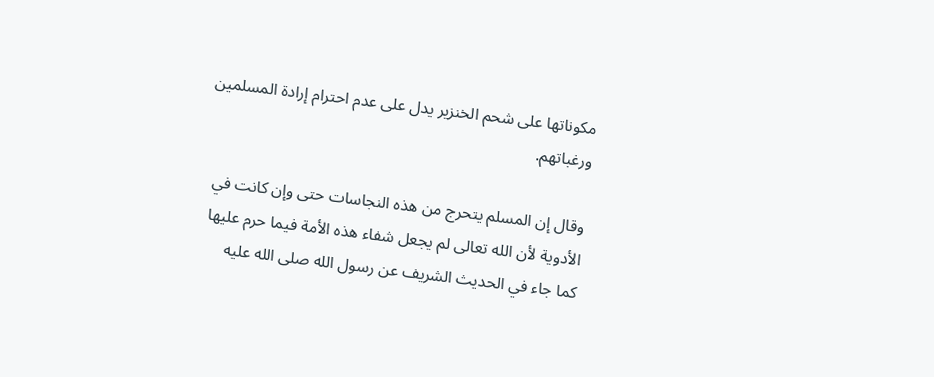مكوناتها على شحم الخنزير يدل على عدم احترام إرادة المسلمين ورغباتهم.

وقال إن المسلم يتحرج من هذه النجاسات حتى وإن كانت في الأدوية لأن الله تعالى لم يجعل شفاء هذه الأمة فيما حرم عليها كما جاء في الحديث الشريف عن رسول الله صلى الله عليه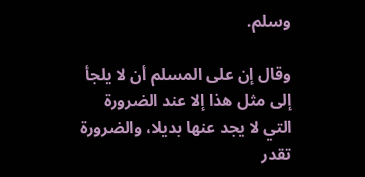وسلم.

وقال إن على المسلم أن لا يلجأ إلى مثل هذا إلا عند الضرورة التي لا يجد عنها بديلا، والضرورة تقدر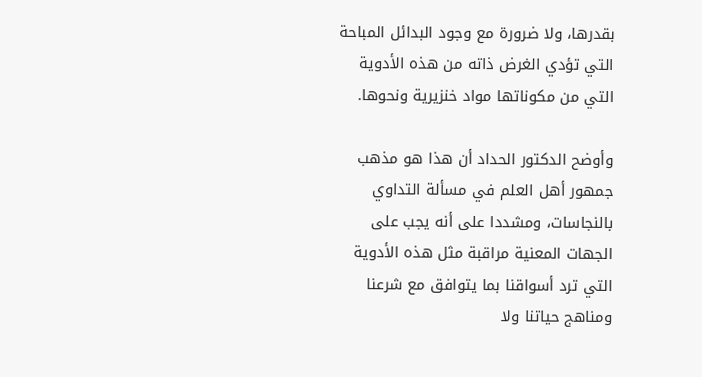بقدرها، ولا ضرورة مع وجود البدائل المباحة التي تؤدي الغرض ذاته من هذه الأدوية التي من مكوناتها مواد خنزيرية ونحوها.

وأوضح الدكتور الحداد أن هذا هو مذهب جمهور أهل العلم في مسألة التداوي بالنجاسات، ومشددا على أنه يجب على الجهات المعنية مراقبة مثل هذه الأدوية التي ترد أسواقنا بما يتوافق مع شرعنا ومناهج حياتنا ولا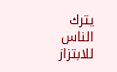يترك الناس للابتزاز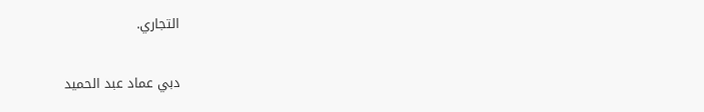التجاري.

دبي عماد عبد الحميد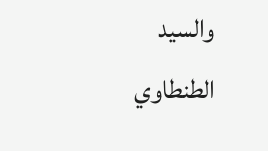والسيد الطنطاوي